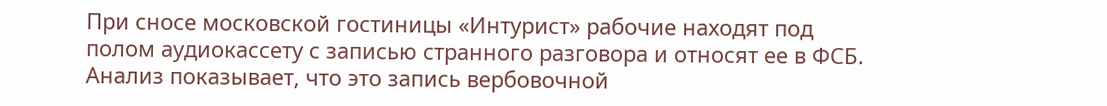При сносе московской гостиницы «Интурист» рабочие находят под полом аудиокассету с записью странного разговора и относят ее в ФСБ. Анализ показывает, что это запись вербовочной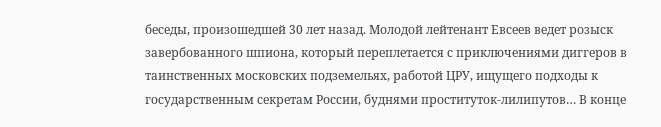беседы, произошедшей 30 лет назад. Молодой лейтенант Евсеев ведет розыск завербованного шпиона, который переплетается с приключениями диггеров в таинственных московских подземельях, работой ЦРУ, ищущего подходы к государственным секретам России, буднями проституток-лилипутов… В конце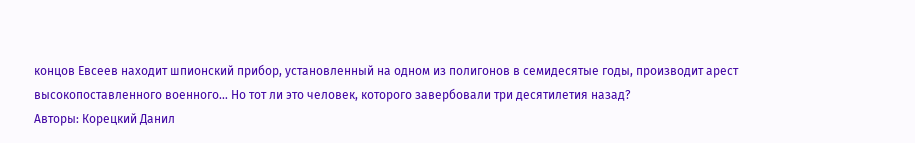концов Евсеев находит шпионский прибор, установленный на одном из полигонов в семидесятые годы, производит арест высокопоставленного военного… Но тот ли это человек, которого завербовали три десятилетия назад?
Авторы: Корецкий Данил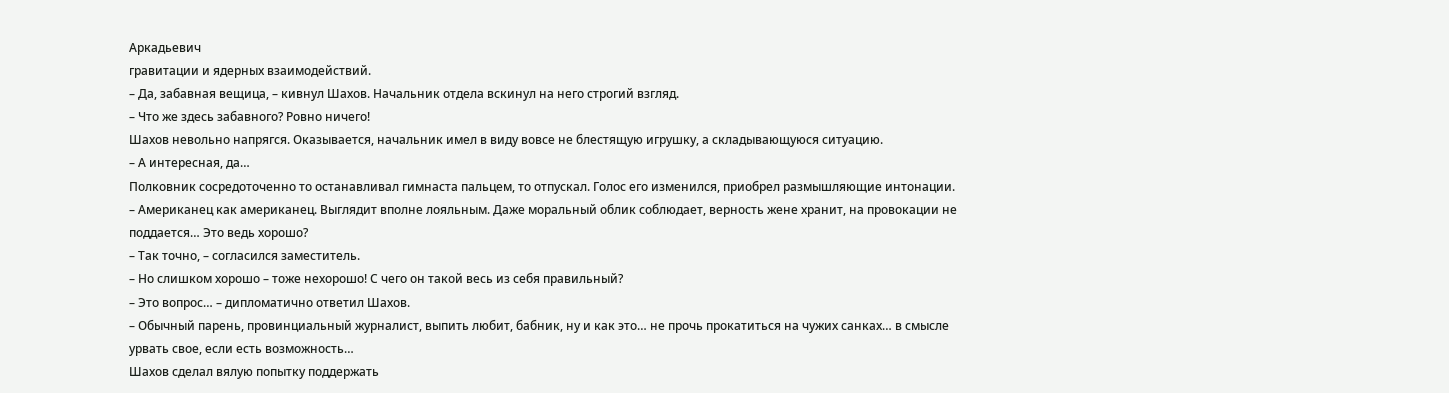Аркадьевич
гравитации и ядерных взаимодействий.
– Да, забавная вещица, – кивнул Шахов. Начальник отдела вскинул на него строгий взгляд.
– Что же здесь забавного? Ровно ничего!
Шахов невольно напрягся. Оказывается, начальник имел в виду вовсе не блестящую игрушку, а складывающуюся ситуацию.
– А интересная, да…
Полковник сосредоточенно то останавливал гимнаста пальцем, то отпускал. Голос его изменился, приобрел размышляющие интонации.
– Американец как американец. Выглядит вполне лояльным. Даже моральный облик соблюдает, верность жене хранит, на провокации не поддается… Это ведь хорошо?
– Так точно, – согласился заместитель.
– Но слишком хорошо – тоже нехорошо! С чего он такой весь из себя правильный?
– Это вопрос… – дипломатично ответил Шахов.
– Обычный парень, провинциальный журналист, выпить любит, бабник, ну и как это… не прочь прокатиться на чужих санках… в смысле урвать свое, если есть возможность…
Шахов сделал вялую попытку поддержать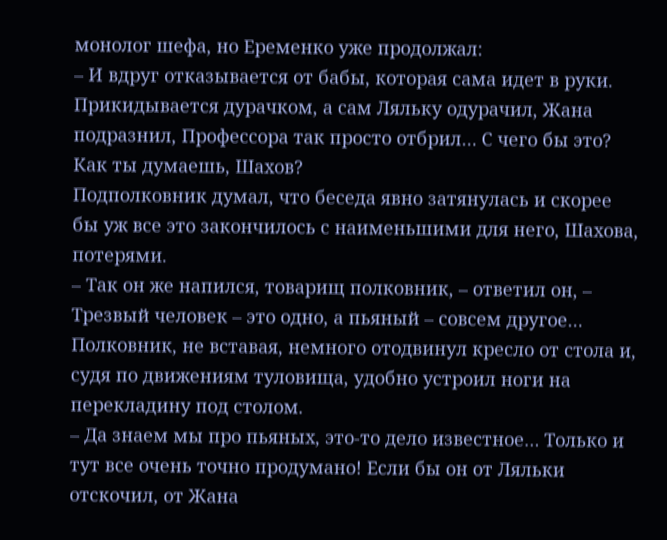монолог шефа, но Еременко уже продолжал:
– И вдруг отказывается от бабы, которая сама идет в руки. Прикидывается дурачком, а сам Ляльку одурачил, Жана подразнил, Профессора так просто отбрил… С чего бы это? Как ты думаешь, Шахов?
Подполковник думал, что беседа явно затянулась и скорее бы уж все это закончилось с наименьшими для него, Шахова, потерями.
– Так он же напился, товарищ полковник, – ответил он, – Трезвый человек – это одно, а пьяный – совсем другое…
Полковник, не вставая, немного отодвинул кресло от стола и, судя по движениям туловища, удобно устроил ноги на перекладину под столом.
– Да знаем мы про пьяных, это-то дело известное… Только и тут все очень точно продумано! Если бы он от Ляльки отскочил, от Жана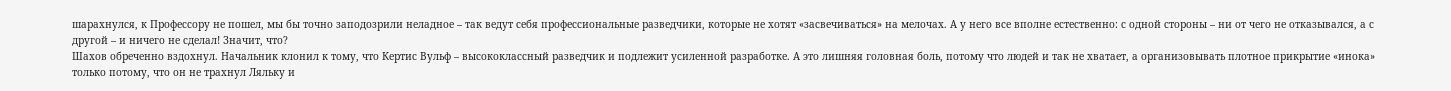шарахнулся, к Профессору не пошел, мы бы точно заподозрили неладное – так ведут себя профессиональные разведчики, которые не хотят «засвечиваться» на мелочах. А у него все вполне естественно: с одной стороны – ни от чего не отказывался, а с другой – и ничего не сделал! Значит, что?
Шахов обреченно вздохнул. Начальник клонил к тому, что Кертис Вульф – высококлассный разведчик и подлежит усиленной разработке. А это лишняя головная боль, потому что людей и так не хватает, а организовывать плотное прикрытие «инока» только потому, что он не трахнул Ляльку и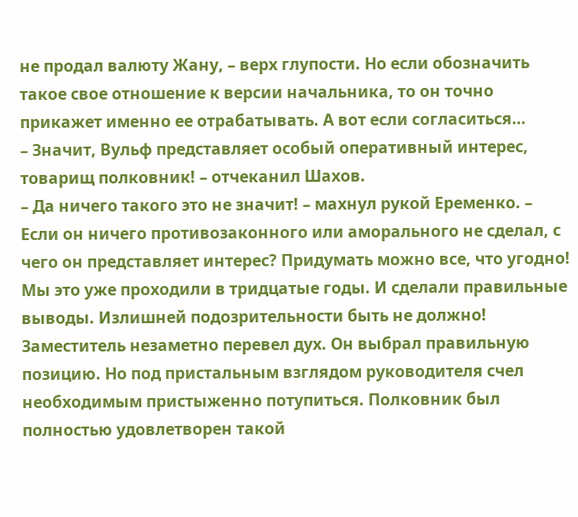не продал валюту Жану, – верх глупости. Но если обозначить такое свое отношение к версии начальника, то он точно прикажет именно ее отрабатывать. А вот если согласиться…
– Значит, Вульф представляет особый оперативный интерес, товарищ полковник! – отчеканил Шахов.
– Да ничего такого это не значит! – махнул рукой Еременко. – Если он ничего противозаконного или аморального не сделал, с чего он представляет интерес? Придумать можно все, что угодно! Мы это уже проходили в тридцатые годы. И сделали правильные выводы. Излишней подозрительности быть не должно!
Заместитель незаметно перевел дух. Он выбрал правильную позицию. Но под пристальным взглядом руководителя счел необходимым пристыженно потупиться. Полковник был полностью удовлетворен такой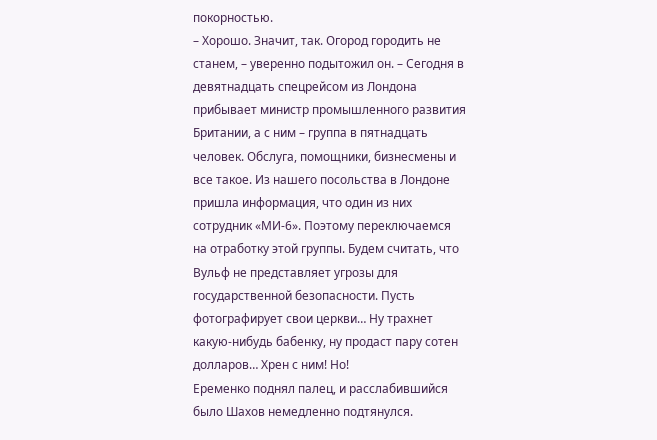покорностью.
– Хорошо. Значит, так. Огород городить не станем, – уверенно подытожил он. – Сегодня в девятнадцать спецрейсом из Лондона прибывает министр промышленного развития Британии, а с ним – группа в пятнадцать человек. Обслуга, помощники, бизнесмены и все такое. Из нашего посольства в Лондоне пришла информация, что один из них сотрудник «МИ-6». Поэтому переключаемся на отработку этой группы. Будем считать, что Вульф не представляет угрозы для государственной безопасности. Пусть фотографирует свои церкви… Ну трахнет какую-нибудь бабенку, ну продаст пару сотен долларов… Хрен с ним! Но!
Еременко поднял палец, и расслабившийся было Шахов немедленно подтянулся.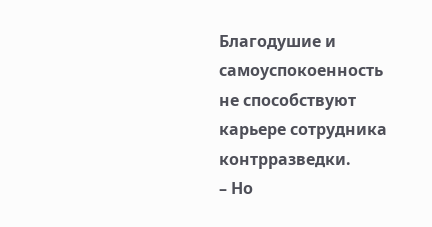Благодушие и самоуспокоенность не способствуют карьере сотрудника контрразведки.
– Но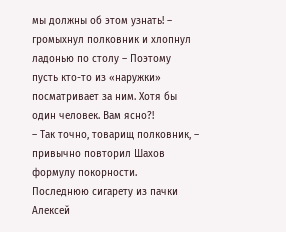мы должны об этом узнать! – громыхнул полковник и хлопнул ладонью по столу – Поэтому пусть кто-то из «наружки» посматривает за ним. Хотя бы один человек. Вам ясно?!
– Так точно, товарищ полковник, – привычно повторил Шахов формулу покорности.
Последнюю сигарету из пачки Алексей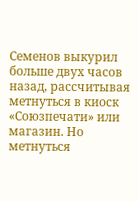Семенов выкурил больше двух часов назад, рассчитывая метнуться в киоск «Союзпечати» или магазин. Но метнуться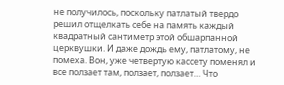не получилось, поскольку патлатый твердо решил отщелкать себе на память каждый квадратный сантиметр этой обшарпанной церквушки. И даже дождь ему, патлатому, не помеха. Вон, уже четвертую кассету поменял и все ползает там, ползает, ползает… Что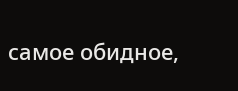самое обидное,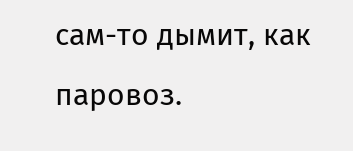сам-то дымит, как паровоз.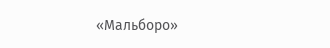«Мальборо»